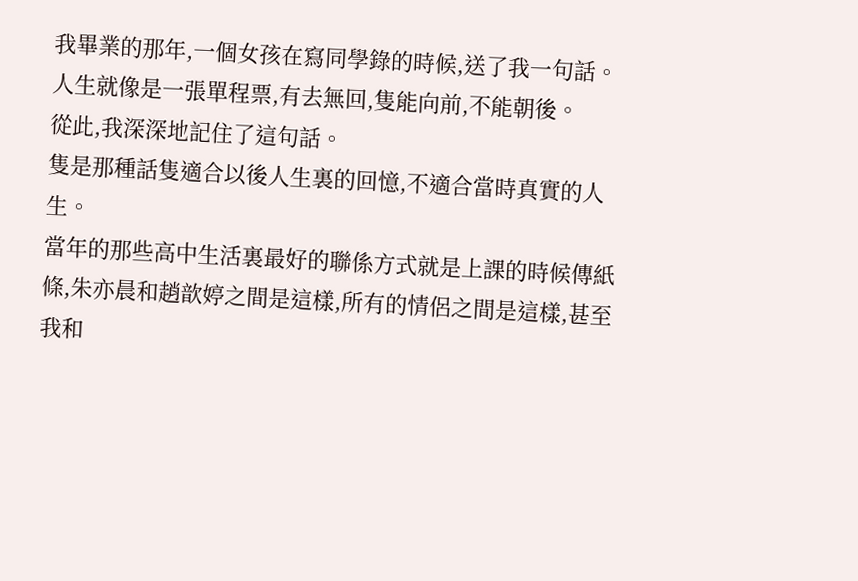我畢業的那年,一個女孩在寫同學錄的時候,送了我一句話。
人生就像是一張單程票,有去無回,隻能向前,不能朝後。
從此,我深深地記住了這句話。
隻是那種話隻適合以後人生裏的回憶,不適合當時真實的人生。
當年的那些高中生活裏最好的聯係方式就是上課的時候傳紙條,朱亦晨和趙歆婷之間是這樣,所有的情侶之間是這樣,甚至我和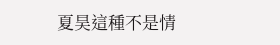夏昊這種不是情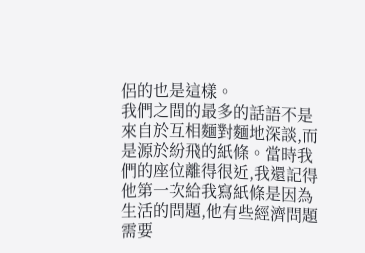侶的也是這樣。
我們之間的最多的話語不是來自於互相麵對麵地深談,而是源於紛飛的紙條。當時我們的座位離得很近,我還記得他第一次給我寫紙條是因為生活的問題,他有些經濟問題需要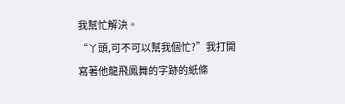我幫忙解決。
“丫頭,可不可以幫我個忙?”我打開寫著他龍飛鳳舞的字跡的紙條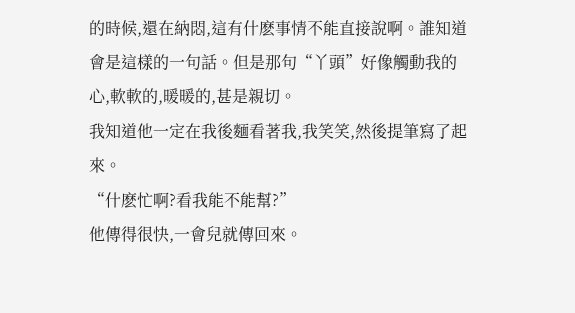的時候,還在納悶,這有什麽事情不能直接說啊。誰知道會是這樣的一句話。但是那句“丫頭”好像觸動我的心,軟軟的,暖暖的,甚是親切。
我知道他一定在我後麵看著我,我笑笑,然後提筆寫了起來。
“什麽忙啊?看我能不能幫?”
他傳得很快,一會兒就傳回來。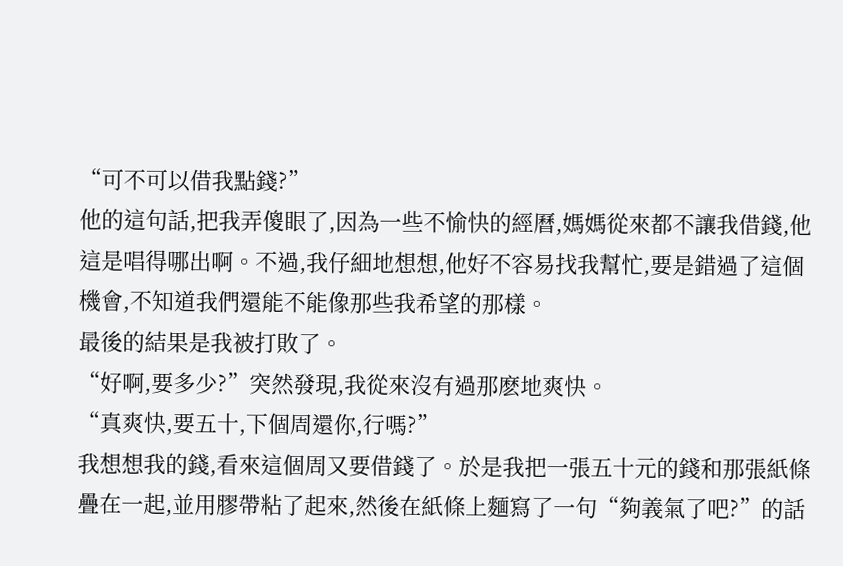“可不可以借我點錢?”
他的這句話,把我弄傻眼了,因為一些不愉快的經曆,媽媽從來都不讓我借錢,他這是唱得哪出啊。不過,我仔細地想想,他好不容易找我幫忙,要是錯過了這個機會,不知道我們還能不能像那些我希望的那樣。
最後的結果是我被打敗了。
“好啊,要多少?”突然發現,我從來沒有過那麽地爽快。
“真爽快,要五十,下個周還你,行嗎?”
我想想我的錢,看來這個周又要借錢了。於是我把一張五十元的錢和那張紙條疊在一起,並用膠帶粘了起來,然後在紙條上麵寫了一句“夠義氣了吧?”的話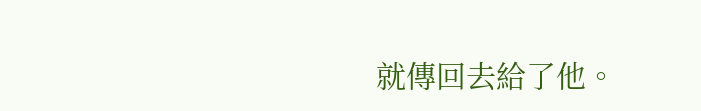就傳回去給了他。